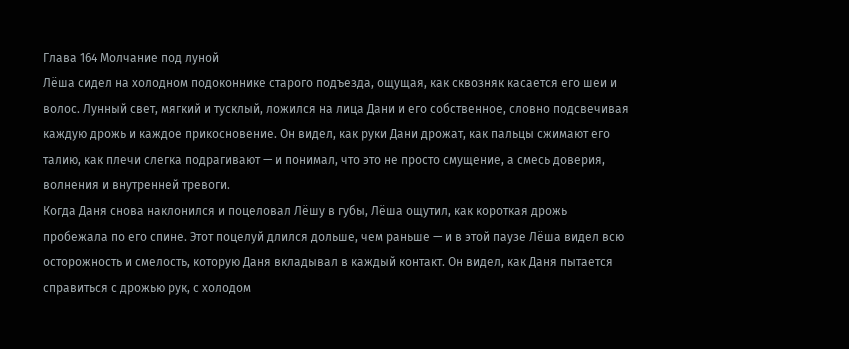Глава 164 Молчание под луной
Лёша сидел на холодном подоконнике старого подъезда, ощущая, как сквозняк касается его шеи и волос. Лунный свет, мягкий и тусклый, ложился на лица Дани и его собственное, словно подсвечивая каждую дрожь и каждое прикосновение. Он видел, как руки Дани дрожат, как пальцы сжимают его талию, как плечи слегка подрагивают — и понимал, что это не просто смущение, а смесь доверия, волнения и внутренней тревоги.
Когда Даня снова наклонился и поцеловал Лёшу в губы, Лёша ощутил, как короткая дрожь пробежала по его спине. Этот поцелуй длился дольше, чем раньше — и в этой паузе Лёша видел всю осторожность и смелость, которую Даня вкладывал в каждый контакт. Он видел, как Даня пытается справиться с дрожью рук, с холодом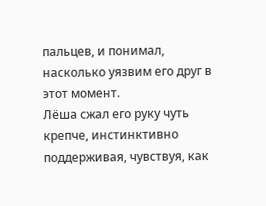пальцев, и понимал, насколько уязвим его друг в этот момент.
Лёша сжал его руку чуть крепче, инстинктивно поддерживая, чувствуя, как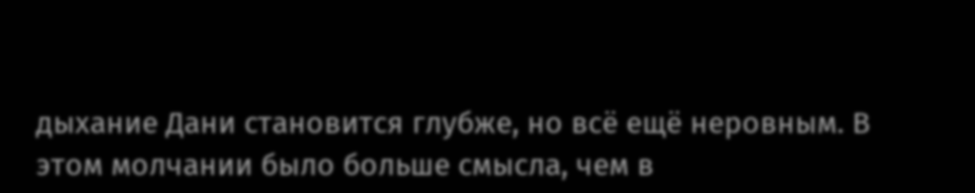дыхание Дани становится глубже, но всё ещё неровным. В этом молчании было больше смысла, чем в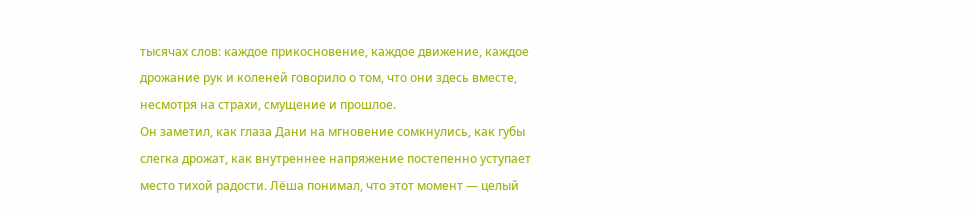тысячах слов: каждое прикосновение, каждое движение, каждое дрожание рук и коленей говорило о том, что они здесь вместе, несмотря на страхи, смущение и прошлое.
Он заметил, как глаза Дани на мгновение сомкнулись, как губы слегка дрожат, как внутреннее напряжение постепенно уступает место тихой радости. Лёша понимал, что этот момент — целый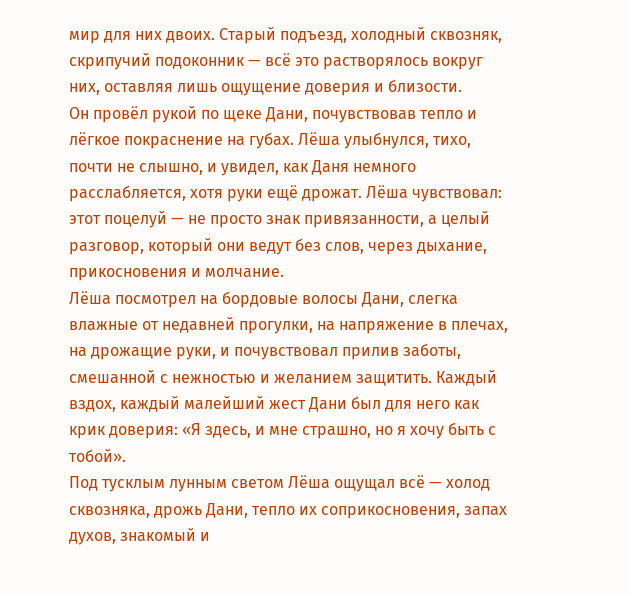мир для них двоих. Старый подъезд, холодный сквозняк, скрипучий подоконник — всё это растворялось вокруг них, оставляя лишь ощущение доверия и близости.
Он провёл рукой по щеке Дани, почувствовав тепло и лёгкое покраснение на губах. Лёша улыбнулся, тихо, почти не слышно, и увидел, как Даня немного расслабляется, хотя руки ещё дрожат. Лёша чувствовал: этот поцелуй — не просто знак привязанности, а целый разговор, который они ведут без слов, через дыхание, прикосновения и молчание.
Лёша посмотрел на бордовые волосы Дани, слегка влажные от недавней прогулки, на напряжение в плечах, на дрожащие руки, и почувствовал прилив заботы, смешанной с нежностью и желанием защитить. Каждый вздох, каждый малейший жест Дани был для него как крик доверия: «Я здесь, и мне страшно, но я хочу быть с тобой».
Под тусклым лунным светом Лёша ощущал всё — холод сквозняка, дрожь Дани, тепло их соприкосновения, запах духов, знакомый и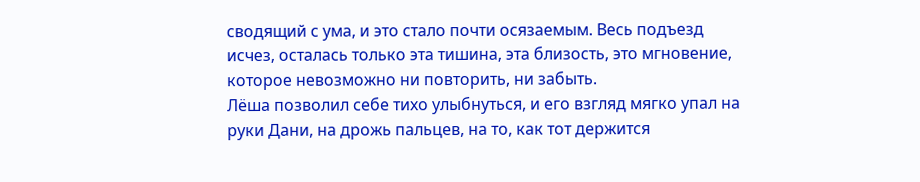сводящий с ума, и это стало почти осязаемым. Весь подъезд исчез, осталась только эта тишина, эта близость, это мгновение, которое невозможно ни повторить, ни забыть.
Лёша позволил себе тихо улыбнуться, и его взгляд мягко упал на руки Дани, на дрожь пальцев, на то, как тот держится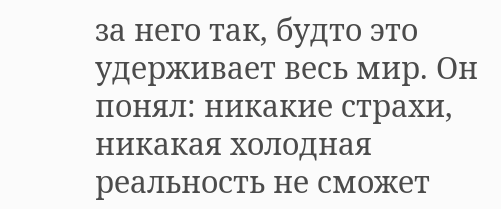за него так, будто это удерживает весь мир. Он понял: никакие страхи, никакая холодная реальность не сможет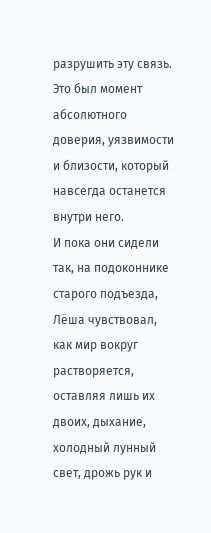разрушить эту связь. Это был момент абсолютного доверия, уязвимости и близости, который навсегда останется внутри него.
И пока они сидели так, на подоконнике старого подъезда, Лёша чувствовал, как мир вокруг растворяется, оставляя лишь их двоих, дыхание, холодный лунный свет, дрожь рук и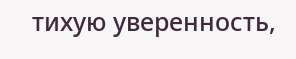тихую уверенность,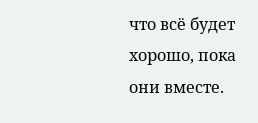что всё будет хорошо, пока они вместе.